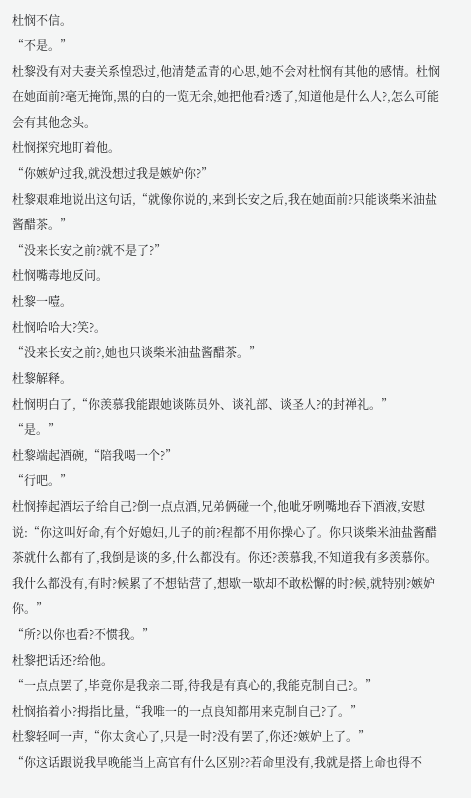杜悯不信。
“不是。”
杜黎没有对夫妻关系惶恐过,他清楚孟青的心思,她不会对杜悯有其他的感情。杜悯在她面前?毫无掩饰,黑的白的一览无余,她把他看?透了,知道他是什么人?,怎么可能会有其他念头。
杜悯探究地盯着他。
“你嫉妒过我,就没想过我是嫉妒你?”
杜黎艰难地说出这句话,“就像你说的,来到长安之后,我在她面前?只能谈柴米油盐酱醋茶。”
“没来长安之前?就不是了?”
杜悯嘴毒地反问。
杜黎一噎。
杜悯哈哈大?笑?。
“没来长安之前?,她也只谈柴米油盐酱醋茶。”
杜黎解释。
杜悯明白了,“你羡慕我能跟她谈陈员外、谈礼部、谈圣人?的封禅礼。”
“是。”
杜黎端起酒碗,“陪我喝一个?”
“行吧。”
杜悯捧起酒坛子给自己?倒一点点酒,兄弟俩碰一个,他呲牙咧嘴地吞下酒液,安慰说:“你这叫好命,有个好媳妇,儿子的前?程都不用你操心了。你只谈柴米油盐酱醋茶就什么都有了,我倒是谈的多,什么都没有。你还?羡慕我,不知道我有多羡慕你。我什么都没有,有时?候累了不想钻营了,想歇一歇却不敢松懈的时?候,就特别?嫉妒你。”
“所?以你也看?不惯我。”
杜黎把话还?给他。
“一点点罢了,毕竟你是我亲二哥,待我是有真心的,我能克制自己?。”
杜悯掐着小?拇指比量,“我唯一的一点良知都用来克制自己?了。”
杜黎轻呵一声,“你太贪心了,只是一时?没有罢了,你还?嫉妒上了。”
“你这话跟说我早晚能当上高官有什么区别??若命里没有,我就是搭上命也得不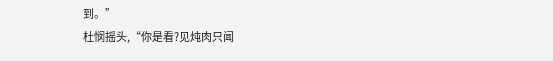到。”
杜悯摇头,“你是看?见炖肉只闻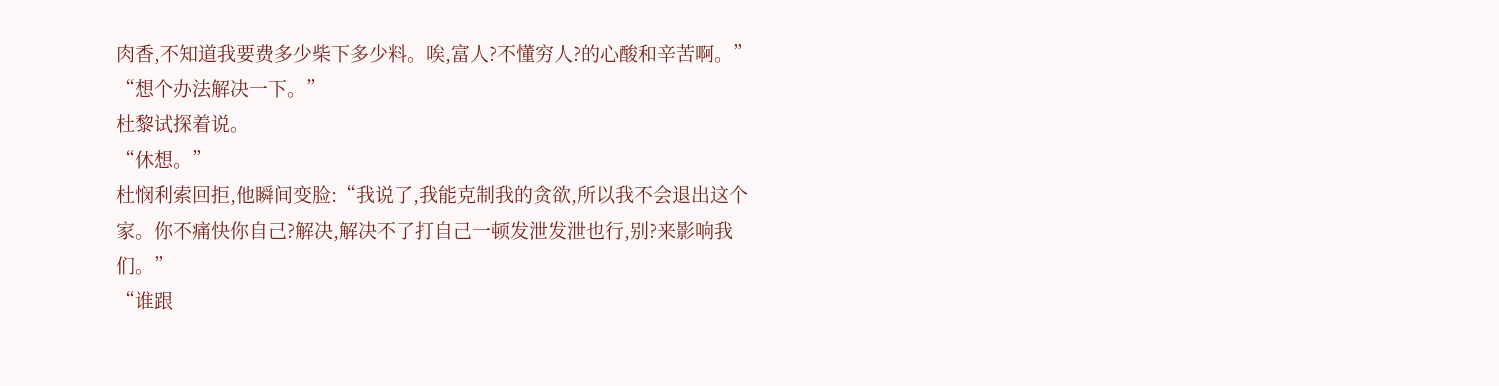肉香,不知道我要费多少柴下多少料。唉,富人?不懂穷人?的心酸和辛苦啊。”
“想个办法解决一下。”
杜黎试探着说。
“休想。”
杜悯利索回拒,他瞬间变脸:“我说了,我能克制我的贪欲,所以我不会退出这个家。你不痛快你自己?解决,解决不了打自己一顿发泄发泄也行,别?来影响我们。”
“谁跟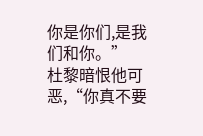你是你们,是我们和你。”
杜黎暗恨他可恶,“你真不要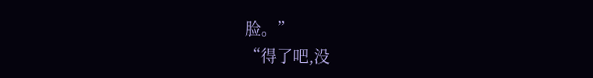脸。”
“得了吧,没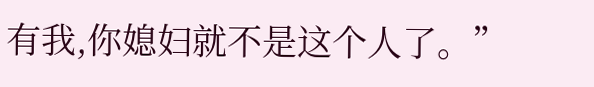有我,你媳妇就不是这个人了。”